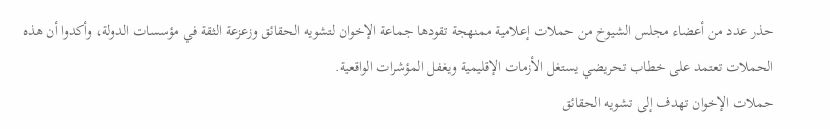حذر عدد من أعضاء مجلس الشيوخ من حملات إعلامية ممنهجة تقودها جماعة الإخوان لتشويه الحقائق وزعزعة الثقة في مؤسسات الدولة، وأكدوا أن هذه الحملات تعتمد على خطاب تحريضي يستغل الأزمات الإقليمية ويغفل المؤشرات الواقعية.
حملات الإخوان تهدف إلى تشويه الحقائق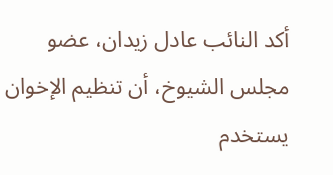أكد النائب عادل زيدان، عضو مجلس الشيوخ، أن تنظيم الإخوان يستخدم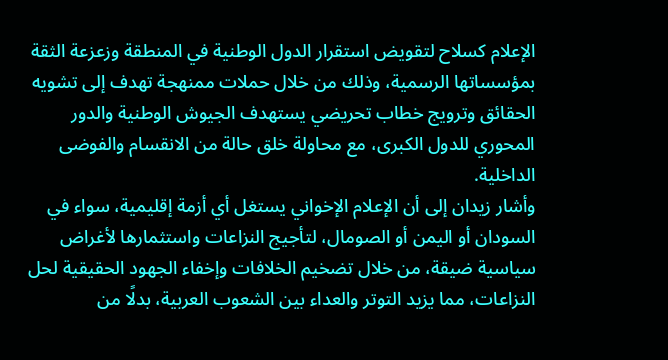الإعلام كسلاح لتقويض استقرار الدول الوطنية في المنطقة وزعزعة الثقة بمؤسساتها الرسمية، وذلك من خلال حملات ممنهجة تهدف إلى تشويه الحقائق وترويج خطاب تحريضي يستهدف الجيوش الوطنية والدور المحوري للدول الكبرى، مع محاولة خلق حالة من الانقسام والفوضى الداخلية.
وأشار زيدان إلى أن الإعلام الإخواني يستغل أي أزمة إقليمية، سواء في السودان أو اليمن أو الصومال، لتأجيج النزاعات واستثمارها لأغراض سياسية ضيقة، من خلال تضخيم الخلافات وإخفاء الجهود الحقيقية لحل النزاعات، مما يزيد التوتر والعداء بين الشعوب العربية، بدلًا من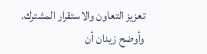تعزيز التعاون والاستقرار المشترك.
وأوضح زيدان أن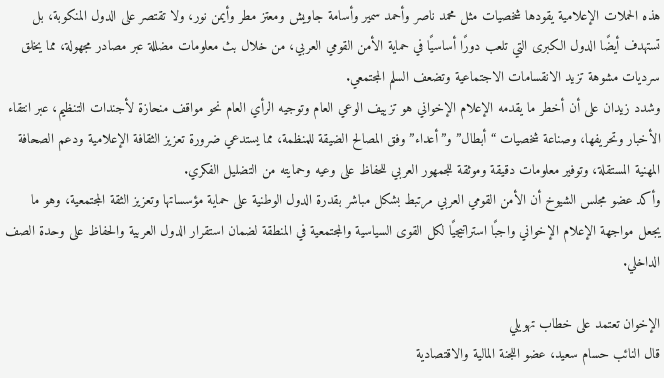هذه الحملات الإعلامية يقودها شخصيات مثل محمد ناصر وأحمد سمير وأسامة جاويش ومعتز مطر وأيمن نور، ولا تقتصر على الدول المنكوبة، بل تستهدف أيضًا الدول الكبرى التي تلعب دورًا أساسيًا في حماية الأمن القومي العربي، من خلال بث معلومات مضللة عبر مصادر مجهولة، مما يخلق سرديات مشوهة تزيد الانقسامات الاجتماعية وتضعف السلم المجتمعي.
وشدد زيدان على أن أخطر ما يقدمه الإعلام الإخواني هو تزييف الوعي العام وتوجيه الرأي العام نحو مواقف منحازة لأجندات التنظيم، عبر انتقاء الأخبار وتحريفها، وصناعة شخصيات “أبطال” و”أعداء” وفق المصالح الضيقة للمنظمة، مما يستدعي ضرورة تعزيز الثقافة الإعلامية ودعم الصحافة المهنية المستقلة، وتوفير معلومات دقيقة وموثقة للجمهور العربي للحفاظ على وعيه وحمايته من التضليل الفكري.
وأكد عضو مجلس الشيوخ أن الأمن القومي العربي مرتبط بشكل مباشر بقدرة الدول الوطنية على حماية مؤسساتها وتعزيز الثقة المجتمعية، وهو ما يجعل مواجهة الإعلام الإخواني واجبًا استراتيجيًا لكل القوى السياسية والمجتمعية في المنطقة لضمان استقرار الدول العربية والحفاظ على وحدة الصف الداخلي.

الإخوان تعتمد على خطاب تهويلي
قال النائب حسام سعيد، عضو اللجنة المالية والاقتصادية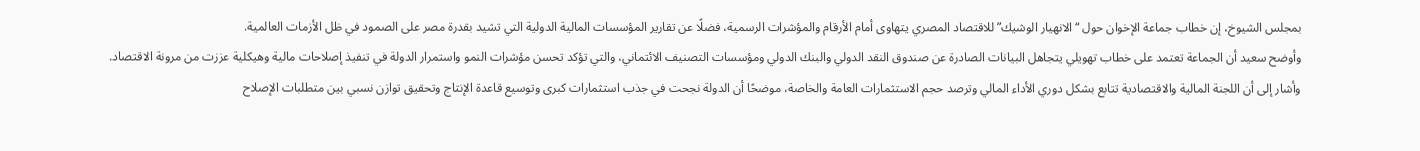بمجلس الشيوخ، إن خطاب جماعة الإخوان حول “الانهيار الوشيك” للاقتصاد المصري يتهاوى أمام الأرقام والمؤشرات الرسمية، فضلًا عن تقارير المؤسسات المالية الدولية التي تشيد بقدرة مصر على الصمود في ظل الأزمات العالمية.
وأوضح سعيد أن الجماعة تعتمد على خطاب تهويلي يتجاهل البيانات الصادرة عن صندوق النقد الدولي والبنك الدولي ومؤسسات التصنيف الائتماني، والتي تؤكد تحسن مؤشرات النمو واستمرار الدولة في تنفيذ إصلاحات مالية وهيكلية عززت من مرونة الاقتصاد.
وأشار إلى أن اللجنة المالية والاقتصادية تتابع بشكل دوري الأداء المالي وترصد حجم الاستثمارات العامة والخاصة، موضحًا أن الدولة نجحت في جذب استثمارات كبرى وتوسيع قاعدة الإنتاج وتحقيق توازن نسبي بين متطلبات الإصلاح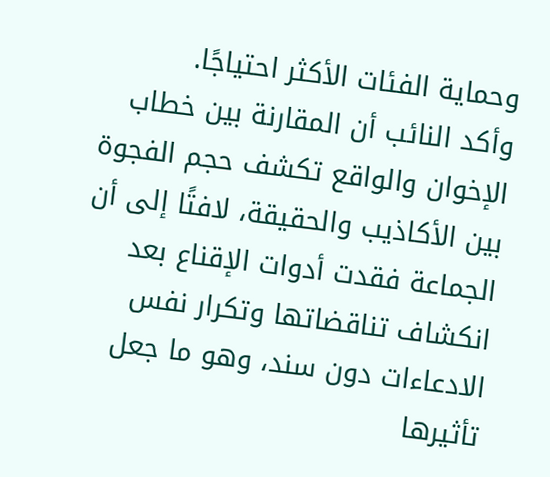وحماية الفئات الأكثر احتياجًا.
وأكد النائب أن المقارنة بين خطاب الإخوان والواقع تكشف حجم الفجوة بين الأكاذيب والحقيقة، لافتًا إلى أن الجماعة فقدت أدوات الإقناع بعد انكشاف تناقضاتها وتكرار نفس الادعاءات دون سند، وهو ما جعل تأثيرها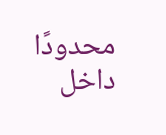محدودًا داخل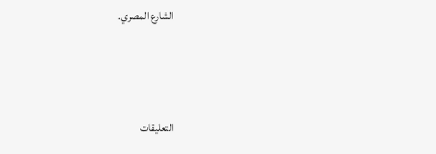الشارع المصري.



التعليقات